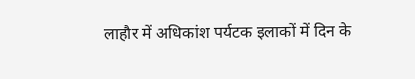लाहौर में अधिकांश पर्यटक इलाकों में दिन के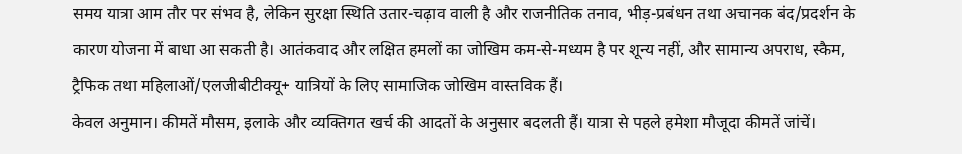समय यात्रा आम तौर पर संभव है, लेकिन सुरक्षा स्थिति उतार-चढ़ाव वाली है और राजनीतिक तनाव, भीड़-प्रबंधन तथा अचानक बंद/प्रदर्शन के कारण योजना में बाधा आ सकती है। आतंकवाद और लक्षित हमलों का जोखिम कम-से-मध्यम है पर शून्य नहीं, और सामान्य अपराध, स्कैम, ट्रैफिक तथा महिलाओं/एलजीबीटीक्यू+ यात्रियों के लिए सामाजिक जोखिम वास्तविक हैं।
केवल अनुमान। कीमतें मौसम, इलाके और व्यक्तिगत खर्च की आदतों के अनुसार बदलती हैं। यात्रा से पहले हमेशा मौजूदा कीमतें जांचें।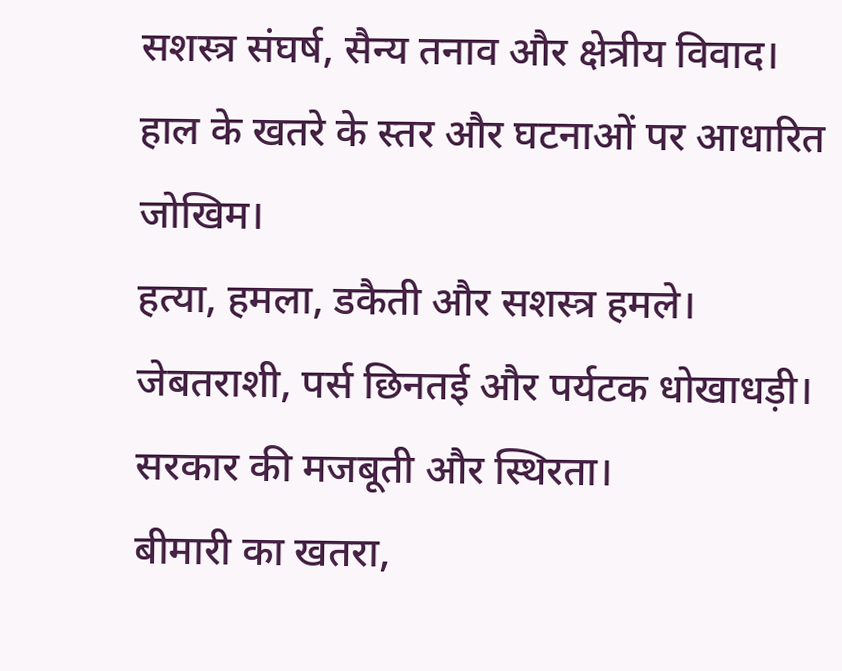सशस्त्र संघर्ष, सैन्य तनाव और क्षेत्रीय विवाद।
हाल के खतरे के स्तर और घटनाओं पर आधारित जोखिम।
हत्या, हमला, डकैती और सशस्त्र हमले।
जेबतराशी, पर्स छिनतई और पर्यटक धोखाधड़ी।
सरकार की मजबूती और स्थिरता।
बीमारी का खतरा,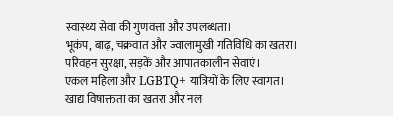स्वास्थ्य सेवा की गुणवत्ता और उपलब्धता।
भूकंप, बाढ़, चक्रवात और ज्वालामुखी गतिविधि का खतरा।
परिवहन सुरक्षा, सड़कें और आपातकालीन सेवाएं।
एकल महिला और LGBTQ+ यात्रियों के लिए स्वागत।
खाद्य विषाक्तता का खतरा और नल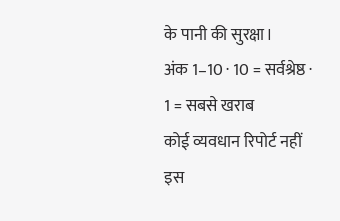के पानी की सुरक्षा।
अंक 1–10 · 10 = सर्वश्रेष्ठ · 1 = सबसे खराब
कोई व्यवधान रिपोर्ट नहीं
इस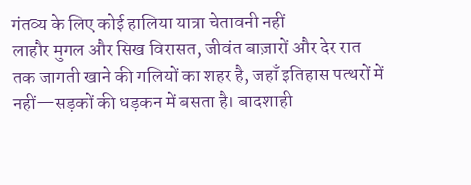गंतव्य के लिए कोई हालिया यात्रा चेतावनी नहीं
लाहौर मुगल और सिख विरासत, जीवंत बाज़ारों और देर रात तक जागती खाने की गलियों का शहर है, जहाँ इतिहास पत्थरों में नहीं—सड़कों की धड़कन में बसता है। बादशाही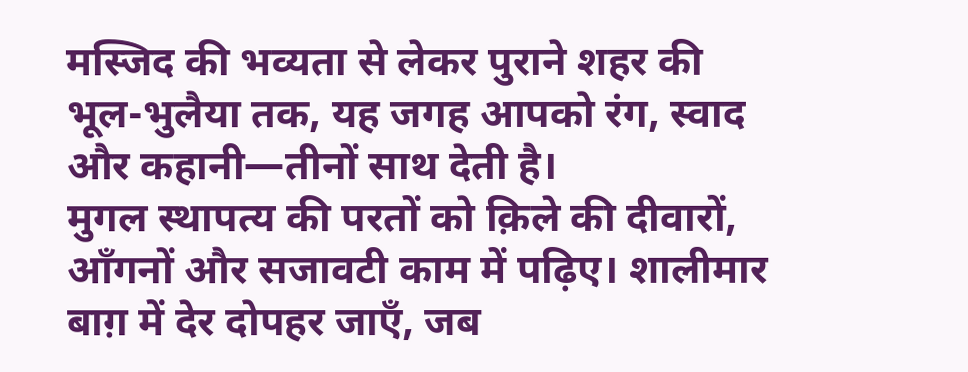मस्जिद की भव्यता से लेकर पुराने शहर की भूल-भुलैया तक, यह जगह आपको रंग, स्वाद और कहानी—तीनों साथ देती है।
मुगल स्थापत्य की परतों को क़िले की दीवारों, आँगनों और सजावटी काम में पढ़िए। शालीमार बाग़ में देर दोपहर जाएँ, जब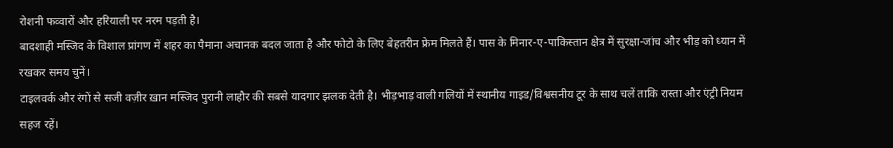रोशनी फव्वारों और हरियाली पर नरम पड़ती है।
बादशाही मस्जिद के विशाल प्रांगण में शहर का पैमाना अचानक बदल जाता है और फोटो के लिए बेहतरीन फ्रेम मिलते हैं। पास के मिनार-ए-पाकिस्तान क्षेत्र में सुरक्षा-जांच और भीड़ को ध्यान में रखकर समय चुनें।
टाइलवर्क और रंगों से सजी वज़ीर ख़ान मस्जिद पुरानी लाहौर की सबसे यादगार झलक देती है। भीड़भाड़ वाली गलियों में स्थानीय गाइड/विश्वसनीय टूर के साथ चलें ताकि रास्ता और एंट्री नियम सहज रहें।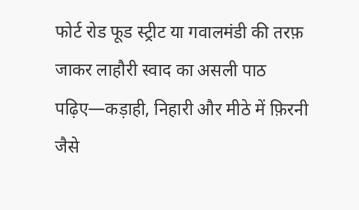फोर्ट रोड फूड स्ट्रीट या गवालमंडी की तरफ़ जाकर लाहौरी स्वाद का असली पाठ पढ़िए—कड़ाही, निहारी और मीठे में फ़िरनी जैसे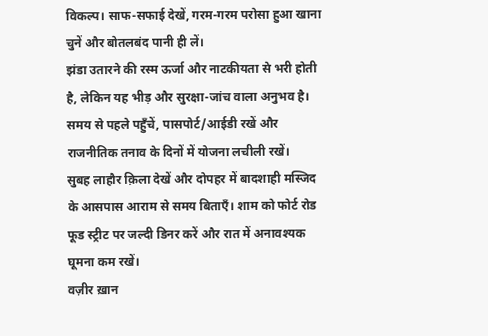विकल्प। साफ-सफाई देखें, गरम-गरम परोसा हुआ खाना चुनें और बोतलबंद पानी ही लें।
झंडा उतारने की रस्म ऊर्जा और नाटकीयता से भरी होती है, लेकिन यह भीड़ और सुरक्षा-जांच वाला अनुभव है। समय से पहले पहुँचें, पासपोर्ट/आईडी रखें और राजनीतिक तनाव के दिनों में योजना लचीली रखें।
सुबह लाहौर क़िला देखें और दोपहर में बादशाही मस्जिद के आसपास आराम से समय बिताएँ। शाम को फोर्ट रोड फूड स्ट्रीट पर जल्दी डिनर करें और रात में अनावश्यक घूमना कम रखें।
वज़ीर ख़ान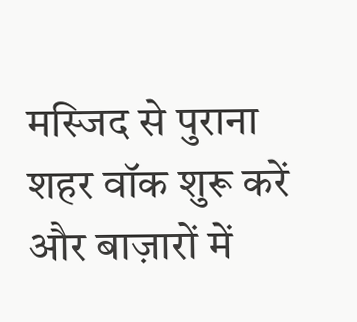मस्जिद से पुराना शहर वॉक शुरू करें और बाज़ारों में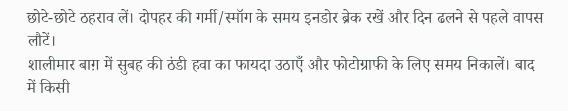छोटे-छोटे ठहराव लें। दोपहर की गर्मी/स्मॉग के समय इनडोर ब्रेक रखें और दिन ढलने से पहले वापस लौटें।
शालीमार बाग़ में सुबह की ठंडी हवा का फायदा उठाएँ और फोटोग्राफी के लिए समय निकालें। बाद में किसी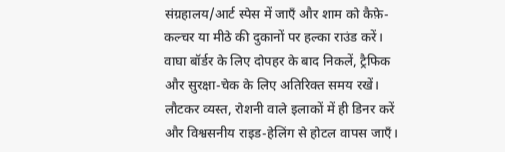संग्रहालय/आर्ट स्पेस में जाएँ और शाम को कैफ़े-कल्चर या मीठे की दुकानों पर हल्का राउंड करें।
वाघा बॉर्डर के लिए दोपहर के बाद निकलें, ट्रैफिक और सुरक्षा-चेक के लिए अतिरिक्त समय रखें। लौटकर व्यस्त, रोशनी वाले इलाकों में ही डिनर करें और विश्वसनीय राइड-हेलिंग से होटल वापस जाएँ।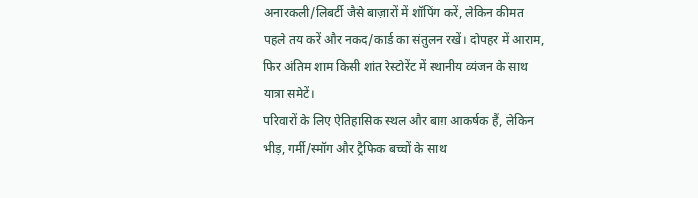अनारकली/लिबर्टी जैसे बाज़ारों में शॉपिंग करें, लेकिन कीमत पहले तय करें और नकद/कार्ड का संतुलन रखें। दोपहर में आराम, फिर अंतिम शाम किसी शांत रेस्टोरेंट में स्थानीय व्यंजन के साथ यात्रा समेटें।
परिवारों के लिए ऐतिहासिक स्थल और बाग़ आकर्षक हैं, लेकिन भीड़, गर्मी/स्मॉग और ट्रैफिक बच्चों के साथ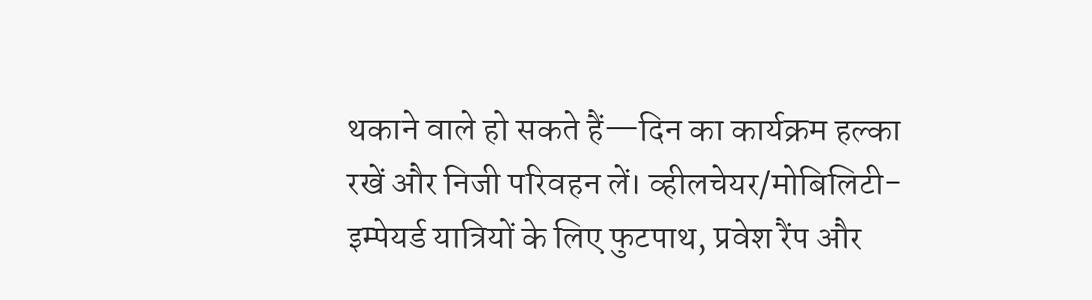थकाने वाले हो सकते हैं—दिन का कार्यक्रम हल्का रखें और निजी परिवहन लें। व्हीलचेयर/मोबिलिटी-इम्पेयर्ड यात्रियों के लिए फुटपाथ, प्रवेश रैंप और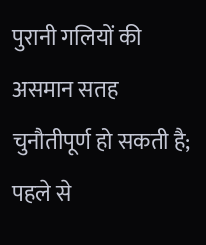पुरानी गलियों की असमान सतह चुनौतीपूर्ण हो सकती है; पहले से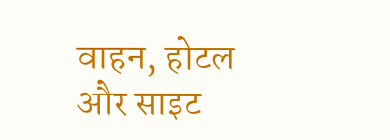वाहन, होटल और साइट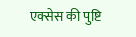एक्सेस की पुष्टि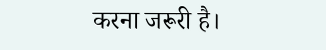करना जरूरी है।